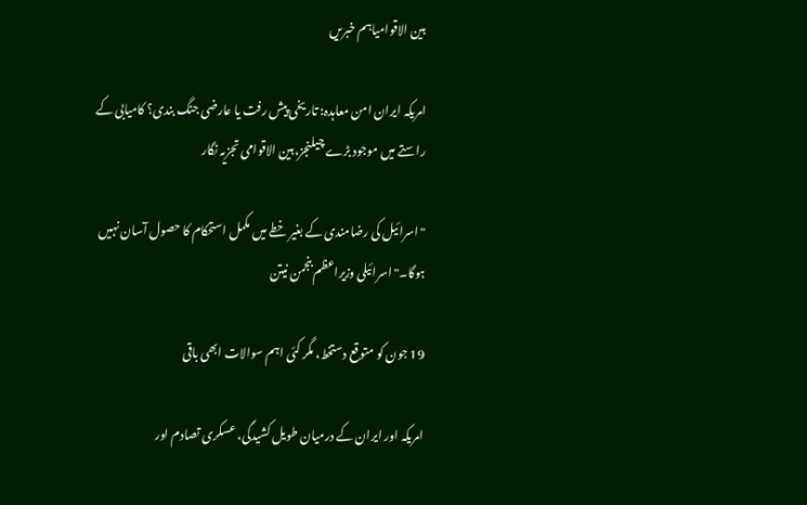بین الاقوامیاہم خبریں

امریکہ ایران امن معاہدہ: تاریخی پیش رفت یا عارضی جنگ بندی؟ کامیابی کے راستے میں موجود بڑے چیلنجز،بین الاقوامی تجزیہ نگار

"اسرائیل کی رضامندی کے بغیر خطے میں مکمل استحکام کا حصول آسان نہیں ہوگا۔"اسرائیلی وزیراعظم بنجمن نیتن

19 جون کو متوقع دستخط، مگر کئی اہم سوالات ابھی باقی

امریکہ اور ایران کے درمیان طویل کشیدگی، عسکری تصادم اور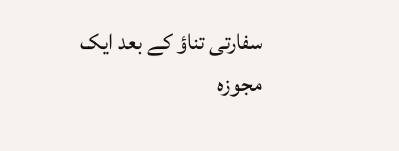سفارتی تناؤ کے بعد ایک مجوزہ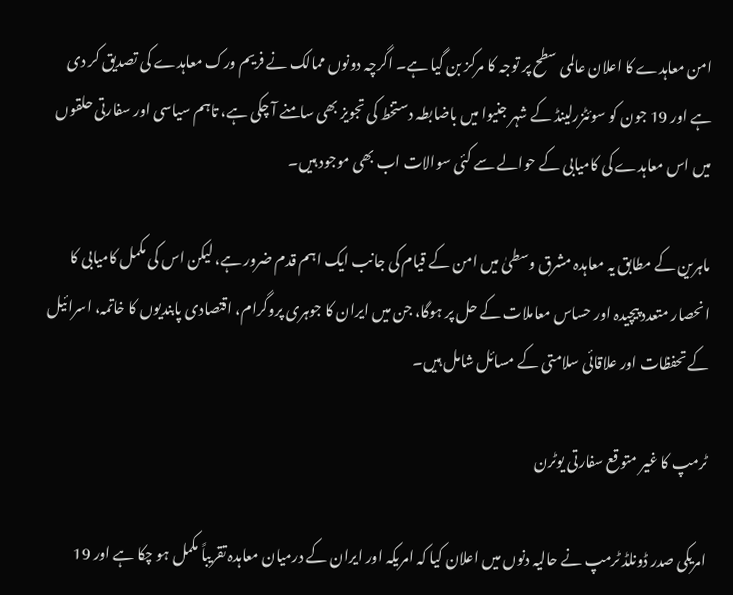امن معاہدے کا اعلان عالمی سطح پر توجہ کا مرکز بن گیا ہے۔ اگرچہ دونوں ممالک نے فریم ورک معاہدے کی تصدیق کر دی ہے اور 19 جون کو سوئٹزرلینڈ کے شہر جنیوا میں باضابطہ دستخط کی تجویز بھی سامنے آ چکی ہے، تاہم سیاسی اور سفارتی حلقوں میں اس معاہدے کی کامیابی کے حوالے سے کئی سوالات اب بھی موجود ہیں۔

ماہرین کے مطابق یہ معاہدہ مشرق وسطیٰ میں امن کے قیام کی جانب ایک اہم قدم ضرور ہے، لیکن اس کی مکمل کامیابی کا انحصار متعدد پیچیدہ اور حساس معاملات کے حل پر ہوگا، جن میں ایران کا جوہری پروگرام، اقتصادی پابندیوں کا خاتمہ، اسرائیل کے تحفظات اور علاقائی سلامتی کے مسائل شامل ہیں۔

ٹرمپ کا غیر متوقع سفارتی یوٹرن

امریکی صدر ڈونلڈ ٹرمپ نے حالیہ دنوں میں اعلان کیا کہ امریکہ اور ایران کے درمیان معاہدہ تقریباً مکمل ہو چکا ہے اور 19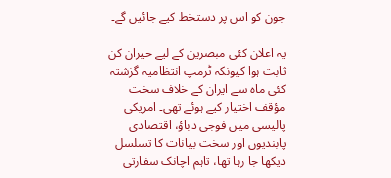جون کو اس پر دستخط کیے جائیں گے۔

یہ اعلان کئی مبصرین کے لیے حیران کن ثابت ہوا کیونکہ ٹرمپ انتظامیہ گزشتہ کئی ماہ سے ایران کے خلاف سخت مؤقف اختیار کیے ہوئے تھی۔ امریکی پالیسی میں فوجی دباؤ، اقتصادی پابندیوں اور سخت بیانات کا تسلسل دیکھا جا رہا تھا، تاہم اچانک سفارتی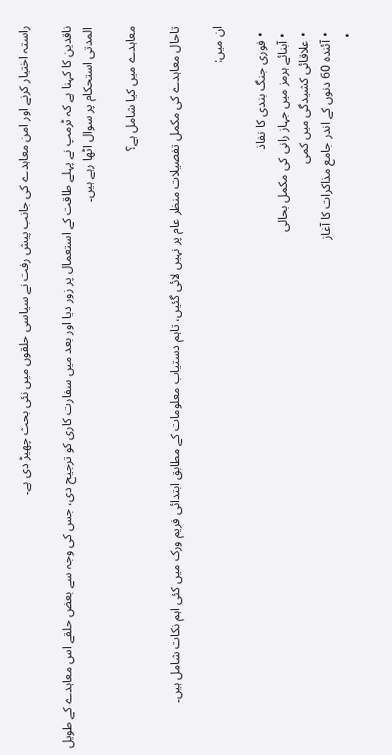راستہ اختیار کرنے اور امن معاہدے کی جانب پیش رفت نے سیاسی حلقوں میں نئی بحث چھیڑ دی ہے۔

ناقدین کا کہنا ہے کہ ٹرمپ نے پہلے طاقت کے استعمال پر زور دیا اور بعد میں سفارت کاری کو ترجیح دی، جس کی وجہ سے بعض حلقے اس معاہدے کے طویل المدتی استحکام پر سوال اٹھا رہے ہیں۔

معاہدے میں کیا شامل ہے؟

تاحال معاہدے کی مکمل تفصیلات منظر عام پر نہیں لائی گئیں، تاہم دستیاب معلومات کے مطابق ابتدائی فریم ورک میں کئی اہم نکات شامل ہیں۔

ان میں:

  • فوری جنگ بندی کا نفاذ
  • آبنائے ہرمز میں جہاز رانی کی مکمل بحالی
  • علاقائی کشیدگی میں کمی
  • آئندہ 60 دنوں کے اندر جامع مذاکرات کا آغاز
  •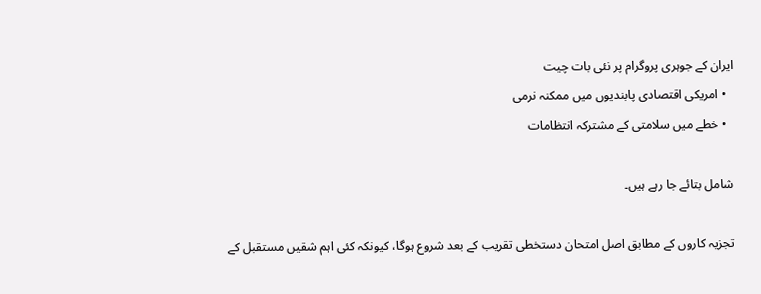ایران کے جوہری پروگرام پر نئی بات چیت
  • امریکی اقتصادی پابندیوں میں ممکنہ نرمی
  • خطے میں سلامتی کے مشترکہ انتظامات

شامل بتائے جا رہے ہیں۔

تجزیہ کاروں کے مطابق اصل امتحان دستخطی تقریب کے بعد شروع ہوگا، کیونکہ کئی اہم شقیں مستقبل کے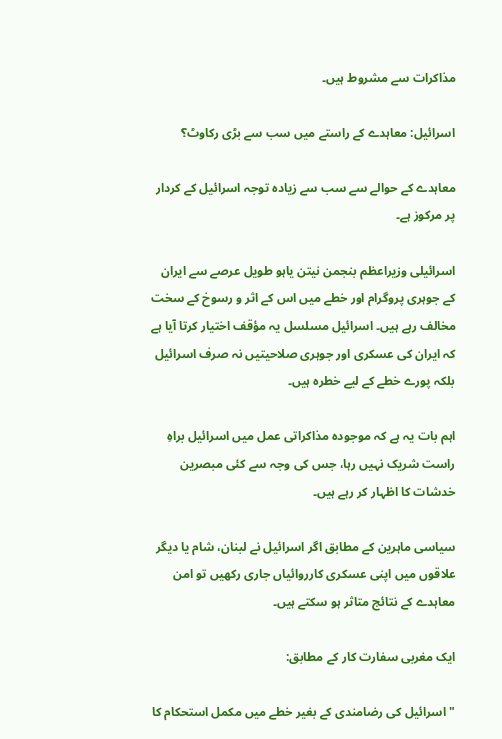مذاکرات سے مشروط ہیں۔

اسرائیل: معاہدے کے راستے میں سب سے بڑی رکاوٹ؟

معاہدے کے حوالے سے سب سے زیادہ توجہ اسرائیل کے کردار پر مرکوز ہے۔

اسرائیلی وزیراعظم بنجمن نیتن یاہو طویل عرصے سے ایران کے جوہری پروگرام اور خطے میں اس کے اثر و رسوخ کے سخت مخالف رہے ہیں۔ اسرائیل مسلسل یہ مؤقف اختیار کرتا آیا ہے کہ ایران کی عسکری اور جوہری صلاحیتیں نہ صرف اسرائیل بلکہ پورے خطے کے لیے خطرہ ہیں۔

اہم بات یہ ہے کہ موجودہ مذاکراتی عمل میں اسرائیل براہِ راست شریک نہیں رہا، جس کی وجہ سے کئی مبصرین خدشات کا اظہار کر رہے ہیں۔

سیاسی ماہرین کے مطابق اگر اسرائیل نے لبنان، شام یا دیگر علاقوں میں اپنی عسکری کارروائیاں جاری رکھیں تو امن معاہدے کے نتائج متاثر ہو سکتے ہیں۔

ایک مغربی سفارت کار کے مطابق:

"اسرائیل کی رضامندی کے بغیر خطے میں مکمل استحکام کا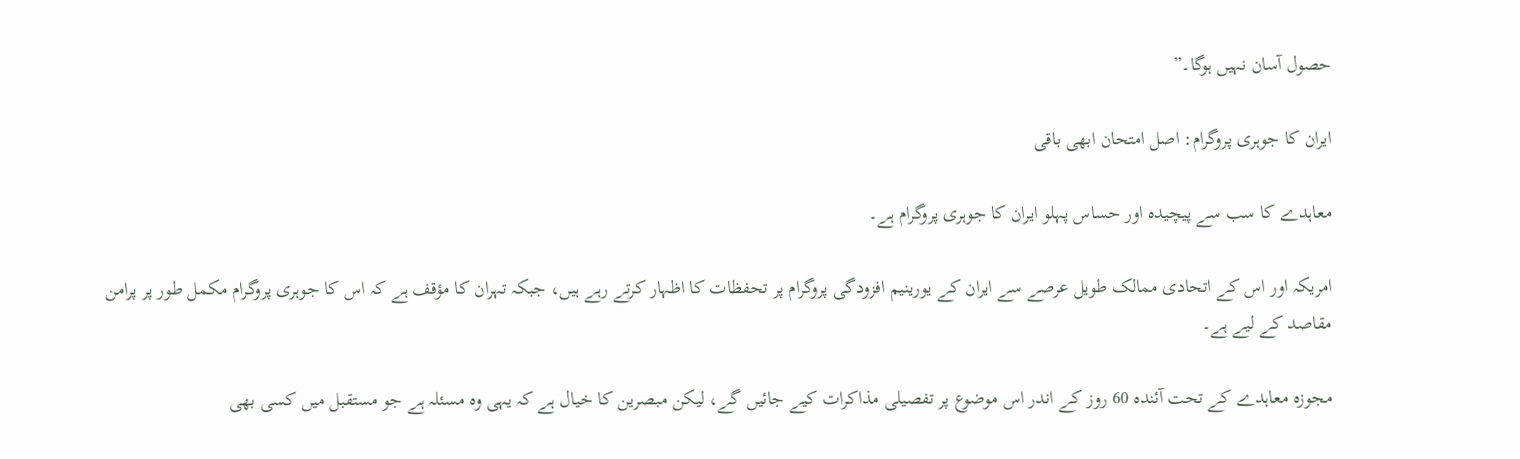حصول آسان نہیں ہوگا۔”

ایران کا جوہری پروگرام: اصل امتحان ابھی باقی

معاہدے کا سب سے پیچیدہ اور حساس پہلو ایران کا جوہری پروگرام ہے۔

امریکہ اور اس کے اتحادی ممالک طویل عرصے سے ایران کے یورینیم افزودگی پروگرام پر تحفظات کا اظہار کرتے رہے ہیں، جبکہ تہران کا مؤقف ہے کہ اس کا جوہری پروگرام مکمل طور پر پرامن مقاصد کے لیے ہے۔

مجوزہ معاہدے کے تحت آئندہ 60 روز کے اندر اس موضوع پر تفصیلی مذاکرات کیے جائیں گے، لیکن مبصرین کا خیال ہے کہ یہی وہ مسئلہ ہے جو مستقبل میں کسی بھی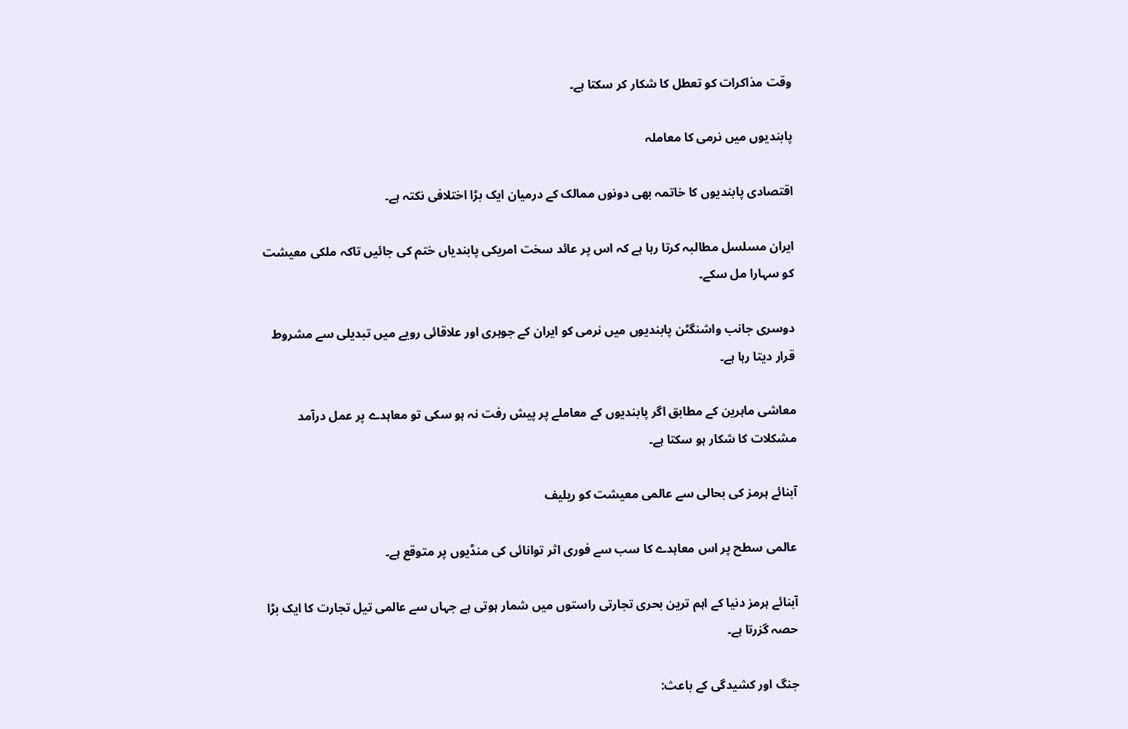وقت مذاکرات کو تعطل کا شکار کر سکتا ہے۔

پابندیوں میں نرمی کا معاملہ

اقتصادی پابندیوں کا خاتمہ بھی دونوں ممالک کے درمیان ایک بڑا اختلافی نکتہ ہے۔

ایران مسلسل مطالبہ کرتا رہا ہے کہ اس پر عائد سخت امریکی پابندیاں ختم کی جائیں تاکہ ملکی معیشت کو سہارا مل سکے۔

دوسری جانب واشنگٹن پابندیوں میں نرمی کو ایران کے جوہری اور علاقائی رویے میں تبدیلی سے مشروط قرار دیتا رہا ہے۔

معاشی ماہرین کے مطابق اگر پابندیوں کے معاملے پر پیش رفت نہ ہو سکی تو معاہدے پر عمل درآمد مشکلات کا شکار ہو سکتا ہے۔

آبنائے ہرمز کی بحالی سے عالمی معیشت کو ریلیف

عالمی سطح پر اس معاہدے کا سب سے فوری اثر توانائی کی منڈیوں پر متوقع ہے۔

آبنائے ہرمز دنیا کے اہم ترین بحری تجارتی راستوں میں شمار ہوتی ہے جہاں سے عالمی تیل تجارت کا ایک بڑا حصہ گزرتا ہے۔

جنگ اور کشیدگی کے باعث: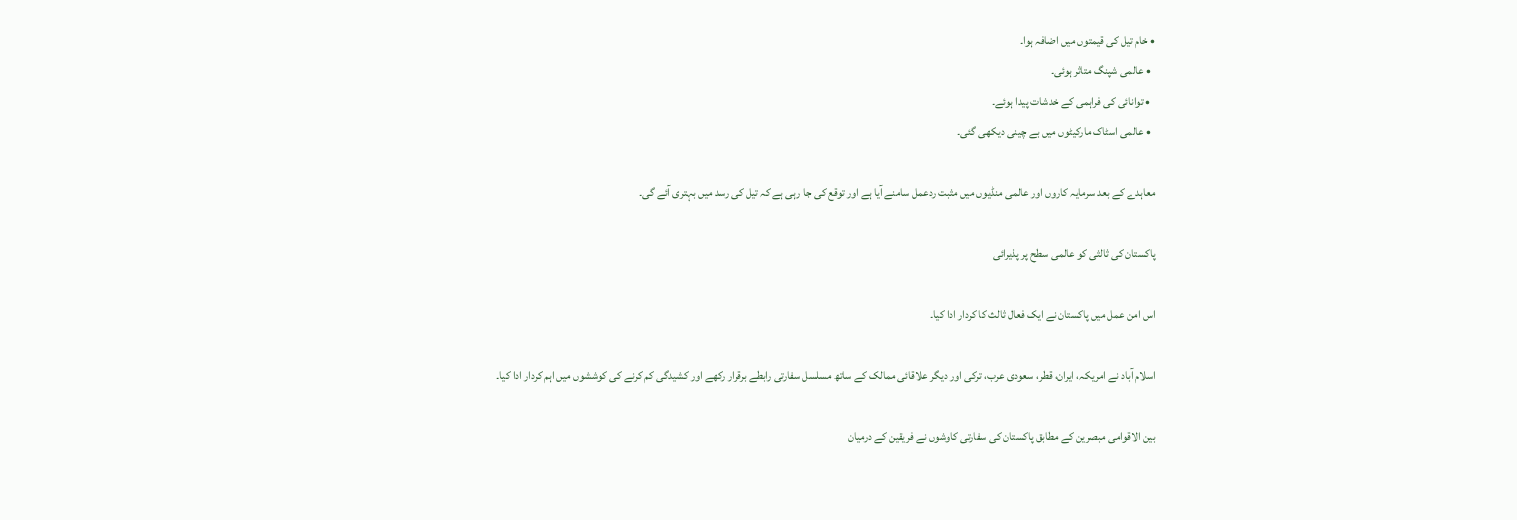• خام تیل کی قیمتوں میں اضافہ ہوا۔
  • عالمی شپنگ متاثر ہوئی۔
  • توانائی کی فراہمی کے خدشات پیدا ہوئے۔
  • عالمی اسٹاک مارکیٹوں میں بے چینی دیکھی گئی۔

معاہدے کے بعد سرمایہ کاروں اور عالمی منڈیوں میں مثبت ردعمل سامنے آیا ہے اور توقع کی جا رہی ہے کہ تیل کی رسد میں بہتری آئے گی۔

پاکستان کی ثالثی کو عالمی سطح پر پذیرائی

اس امن عمل میں پاکستان نے ایک فعال ثالث کا کردار ادا کیا۔

اسلام آباد نے امریکہ، ایران، قطر، سعودی عرب، ترکی اور دیگر علاقائی ممالک کے ساتھ مسلسل سفارتی رابطے برقرار رکھے اور کشیدگی کم کرنے کی کوششوں میں اہم کردار ادا کیا۔

بین الاقوامی مبصرین کے مطابق پاکستان کی سفارتی کاوشوں نے فریقین کے درمیان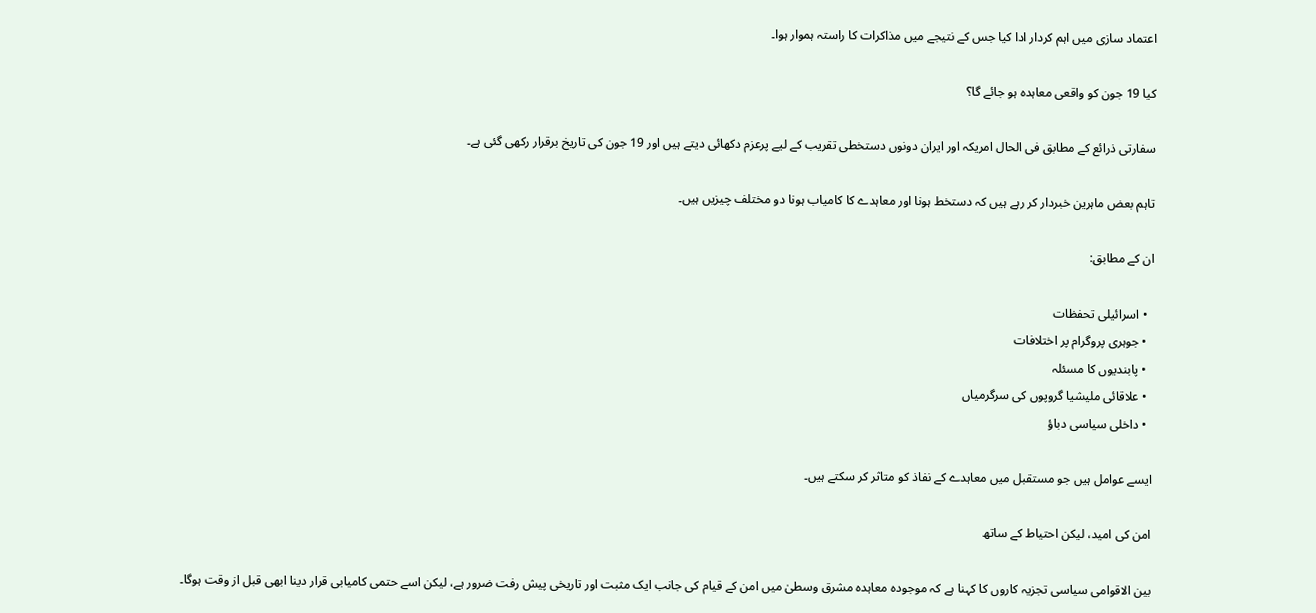اعتماد سازی میں اہم کردار ادا کیا جس کے نتیجے میں مذاکرات کا راستہ ہموار ہوا۔

کیا 19 جون کو واقعی معاہدہ ہو جائے گا؟

سفارتی ذرائع کے مطابق فی الحال امریکہ اور ایران دونوں دستخطی تقریب کے لیے پرعزم دکھائی دیتے ہیں اور 19 جون کی تاریخ برقرار رکھی گئی ہے۔

تاہم بعض ماہرین خبردار کر رہے ہیں کہ دستخط ہونا اور معاہدے کا کامیاب ہونا دو مختلف چیزیں ہیں۔

ان کے مطابق:

  • اسرائیلی تحفظات
  • جوہری پروگرام پر اختلافات
  • پابندیوں کا مسئلہ
  • علاقائی ملیشیا گروپوں کی سرگرمیاں
  • داخلی سیاسی دباؤ

ایسے عوامل ہیں جو مستقبل میں معاہدے کے نفاذ کو متاثر کر سکتے ہیں۔

امن کی امید، لیکن احتیاط کے ساتھ

بین الاقوامی سیاسی تجزیہ کاروں کا کہنا ہے کہ موجودہ معاہدہ مشرق وسطیٰ میں امن کے قیام کی جانب ایک مثبت اور تاریخی پیش رفت ضرور ہے، لیکن اسے حتمی کامیابی قرار دینا ابھی قبل از وقت ہوگا۔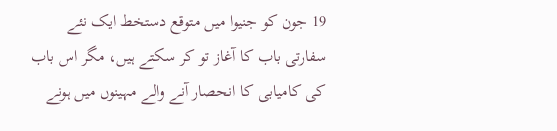19 جون کو جنیوا میں متوقع دستخط ایک نئے سفارتی باب کا آغاز تو کر سکتے ہیں، مگر اس باب کی کامیابی کا انحصار آنے والے مہینوں میں ہونے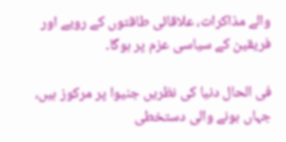والے مذاکرات، علاقائی طاقتوں کے رویے اور فریقین کے سیاسی عزم پر ہوگا۔

فی الحال دنیا کی نظریں جنیوا پر مرکوز ہیں، جہاں ہونے والی دستخطی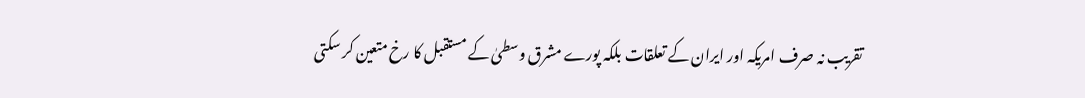تقریب نہ صرف امریکہ اور ایران کے تعلقات بلکہ پورے مشرق وسطیٰ کے مستقبل کا رخ متعین کر سکتی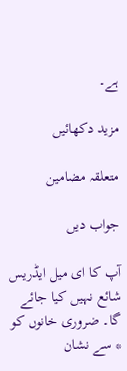ہے۔

مزید دکھائیں

متعلقہ مضامین

جواب دیں

آپ کا ای میل ایڈریس شائع نہیں کیا جائے گا۔ ضروری خانوں کو * سے نشان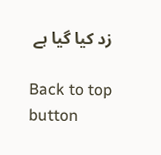زد کیا گیا ہے

Back to top button